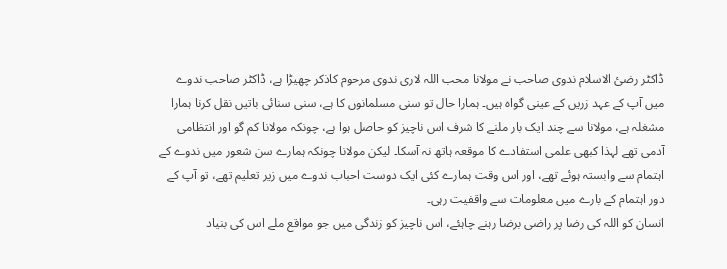ڈاکٹر رضئ الاسلام ندوی صاحب نے مولانا محب اللہ لاری ندوی مرحوم کاذکر چھیڑا ہے، ڈاکٹر صاحب ندوے میں آپ کے عہد زریں کے عینی گواہ ہیں۔ ہمارا حال تو سنی مسلمانوں کا ہے، سنی سنائی باتیں نقل کرنا ہمارا مشغلہ ہے، مولانا سے چند ایک بار ملنے کا شرف اس ناچیز کو حاصل ہوا ہے، چونکہ مولانا کم گو اور انتظامی آدمی تھے لہذا کبھی علمی استفادے کا موقعہ ہاتھ نہ آسکا۔ لیکن مولانا چونکہ ہمارے سن شعور میں ندوے کے اہتمام سے وابستہ ہوئے تھے، اور اس وقت ہمارے کئی ایک دوست احباب ندوے میں زیر تعلیم تھے، تو آپ کے دور اہتمام کے بارے میں معلومات سے واقفیت رہی۔
انسان کو اللہ کی رضا پر راضی برضا رہنے چاہئے، اس ناچیز کو زندگی میں جو مواقع ملے اس کی بنیاد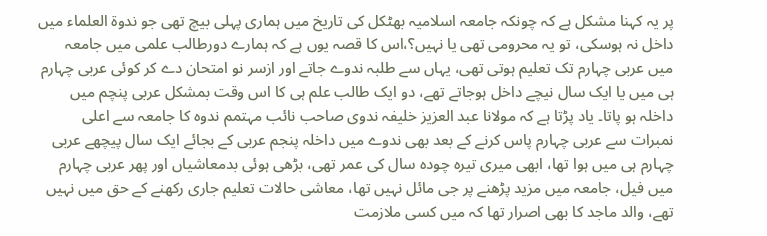پر یہ کہنا مشکل ہے کہ چونکہ جامعہ اسلامیہ بھٹکل کی تاریخ میں ہماری پہلی بیچ تھی جو ندوۃ العلماء میں داخل نہ ہوسکی، تو یہ محرومی تھی یا نہیں؟،اس کا قصہ یوں ہے کہ ہمارے دورطالب علمی میں جامعہ میں عربی چہارم تک تعلیم ہوتی تھی، یہاں سے طلبہ ندوے جاتے اور ازسر نو امتحان دے کر کوئی عربی چہارم ہی میں یا ایک سال نیچے داخل ہوجاتے تھے، دو ایک طالب علم ہی کا اس وقت بمشکل عربی پنچم میں داخلہ ہو پاتا۔ یاد پڑتا ہے کہ مولانا عبد العزیز خلیفہ ندوی صاحب نائب مہتمم ندوہ کا جامعہ سے اعلی نمبرات سے عربی چہارم پاس کرنے کے بعد بھی ندوے میں داخلہ پنجم عربی کے بجائے ایک سال پیچھے عربی چہارم ہی میں ہوا تھا، ابھی میری تیرہ چودہ سال کی عمر تھی، بڑھی ہوئی بدمعاشیاں اور پھر عربی چہارم میں فیل، جامعہ میں مزید پڑھنے پر جی مائل نہیں تھا، معاشی حالات تعلیم جاری رکھنے کے حق میں نہیں تھے، والد ماجد کا بھی اصرار تھا کہ میں کسی ملازمت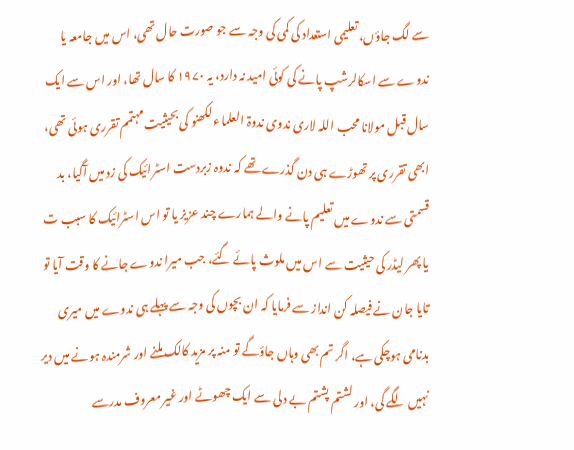سے لگ جاؤں، تعلیمی استعداد کی کمی کی وجہ سے جو صورت حال تھی، اس میں جامعہ یا ندوے سے اسکالرشپ پانے کی کوئی امید نہ دارد، یہ ۱۹۷۰ کا سال تھا، اور اس سے ایک سال قبل مولانا محب اللہ لاری ندوی ندوۃ العلماء لکھنو کی بحیثیت مہتمم تقرری ہوئی تھی، ابھی تقرری پر تھوڑے ہی دن گذرے تھے کہ ندوہ زبردست اسٹرائیک کی زد میں آگیا، بد قسمتی سے ندوے میں تعلیم پانے والے ہمارے چند عزیز یا تو اس اسٹرائیک کا سبب ت یا پھر لیڈر کی حیثیت سے اس میں ملوث پائے گئے، جب میرا ندوے جانے کا وقت آیا تو تایا جان نے فیصلہ کن انداز سے فرمایا کہ ان بچوں کی وجہ سے پہلے ہی ندوے میں میری بدنامی ہوچکی ہے، اگر تم بھی وہاں جاؤگے تو منہ پر مزید کالک ملنے اور شرمندہ ہونے میں دیر نہیں لگے گی، اور لشتم پشتم بے دلی سے ایک چھوٹے اور غیر معروف مدرسے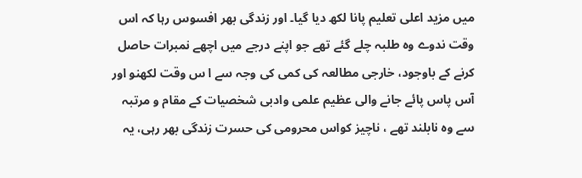میں مزید اعلی تعلیم پانا لکھ دیا گیا۔ اور زندگی بھر افسوس رہا کہ اس وقت ندوے وہ طلبہ چلے گئے تھے جو اپنے درجے میں اچھے نمبرات حاصل کرنے کے باوجود، خارجی مطالعہ کی کمی کی وجہ سے ا س وقت لکھنو اور آس پاس پائے جانے والی عظیم علمی وادبی شخصیات کے مقام و مرتبہ سے وہ نابلند تھے ، ناچیز کواس محرومی کی حسرت زندگی بھر رہی، یہ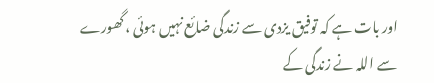اور بات ہے کہ توفیق یزدی سے زندگی ضائع نہیں ہوئی ، گھورے سے اللہ نے زندگی کے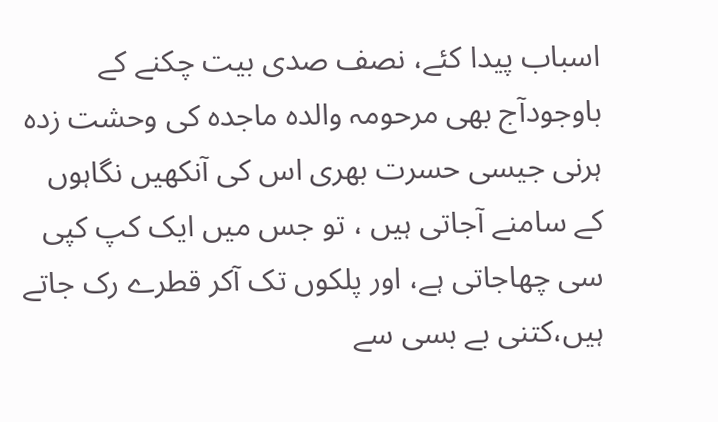اسباب پیدا کئے، نصف صدی بیت چکنے کے باوجودآج بھی مرحومہ والدہ ماجدہ کی وحشت زدہ ہرنی جیسی حسرت بھری اس کی آنکھیں نگاہوں کے سامنے آجاتی ہیں ، تو جس میں ایک کپ کپی سی چھاجاتی ہے، اور پلکوں تک آکر قطرے رک جاتے ہیں،کتنی بے بسی سے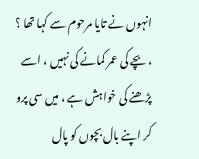انہوں نے تایا مرحوم سے کہا تھا ؟ ، بچے کی عمر کمانے کی نہیں ، اسے پڑھنے کی خواہش ہے ، میں سی پرو کر اپنے بال بچوں کو پال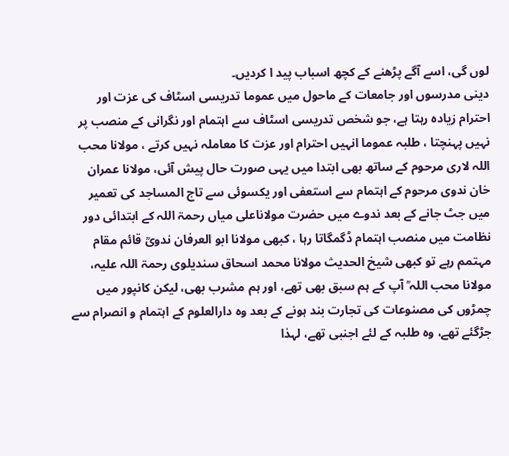لوں گی، اسے آگے پڑھنے کے کچھ اسباب پید ا کردیں۔
دینی مدرسوں اور جامعات کے ماحول میں عموما تدریسی اسٹاف کی عزت اور احترام زیادہ رہتا ہے، جو شخص تدریسی اسٹاف سے اہتمام اور نگرانی کے منصب پر نہیں پہنچتا ، طلبہ عموما انہیں احترام اور عزت کا معاملہ نہیں کرتے ، مولانا محب اللہ لاری مرحوم کے ساتھ بھی ابتدا میں یہی صورت حال پیش آئی، مولانا عمران خان ندوی مرحوم کے اہتمام سے استعفی اور یکسوئی سے تاج المساجد کی تعمیر میں جٹ جانے کے بعد ندوے میں حضرت مولاناعلی میاں رحمۃ اللہ کے ابتدائی دور نظامت میں منصب اہتمام ڈگمگاتا رہا ، کبھی مولانا ابو العرفان ندویؒ قائم مقام مہتمم رہے تو کبھی شیخ الحدیث مولانا محمد اسحاق سندیلوی رحمۃ اللہ علیہ، مولانا محب اللہ ؒ آپ کے ہم سبق بھی تھے، اور ہم مشرب بھی، لیکن کانپور میں چمڑوں کی مصنوعات کی تجارت بند ہونے کے بعد وہ دارالعلوم کے اہتمام و انصرام سے جڑگئے تھے، وہ طلبہ کے لئے اجنبی تھے، لہذا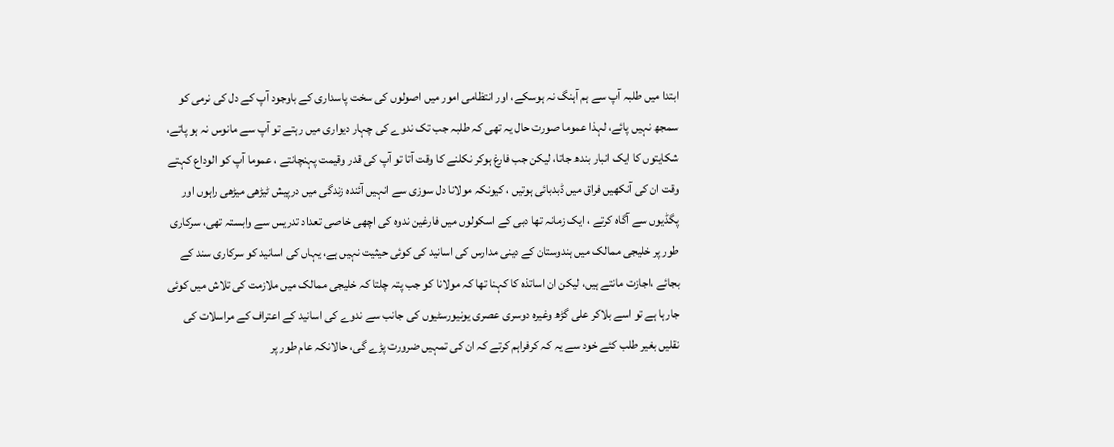ابتدا میں طلبہ آپ سے ہم آہنگ نہ ہوسکے، اور انتظامی امور میں اصولوں کی سخت پاسداری کے باوجود آپ کے دل کی نرمی کو سمجھ نہیں پائے، لہذا عموما صورت حال یہ تھی کہ طلبہ جب تک ندوے کی چہار دیواری میں رہتے تو آپ سے مانوس نہ ہو پاتے، شکایتوں کا ایک انبار بندھ جاتا، لیکن جب فارغ ہوکر نکلنے کا وقت آتا تو آپ کی قدر وقیمت پہنچانتے ، عموما آپ کو الوداع کہتے وقت ان کی آنکھیں فراق میں ڈبدبائی ہوتیں ، کیونکہ مولانا دل سوزی سے انہیں آئندہ زندگی میں درپیش ٹیڑھی میڑھی راہوں اور پگڈیوں سے آگاہ کرتے ، ایک زمانہ تھا دبی کے اسکولوں میں فارغین ندوہ کی اچھی خاصی تعداد تدریس سے وابستہ تھی، سرکاری طور پر خلیجی ممالک میں ہندوستان کے دینی مدارس کی اسانید کی کوئی حیثیت نہیں ہے، یہاں کی اسانید کو سرکاری سند کے بجائے ،اجازت مانتے ہیں، لیکن ان اساتذہ کا کہنا تھا کہ مولانا کو جب پتہ چلتا کہ خلیجی ممالک میں ملازمت کی تلاش میں کوئی جارہا ہے تو اسے بلاکر علی گڑھ وغیرہ دوسری عصری یونیورسٹیوں کی جانب سے ندوے کی اسانید کے اعتراف کے مراسلات کی نقلیں بغیر طلب کئے خود سے یہ کہ کرفراہم کرتے کہ ان کی تمہیں ضرورت پڑے گی، حالانکہ عام طور پر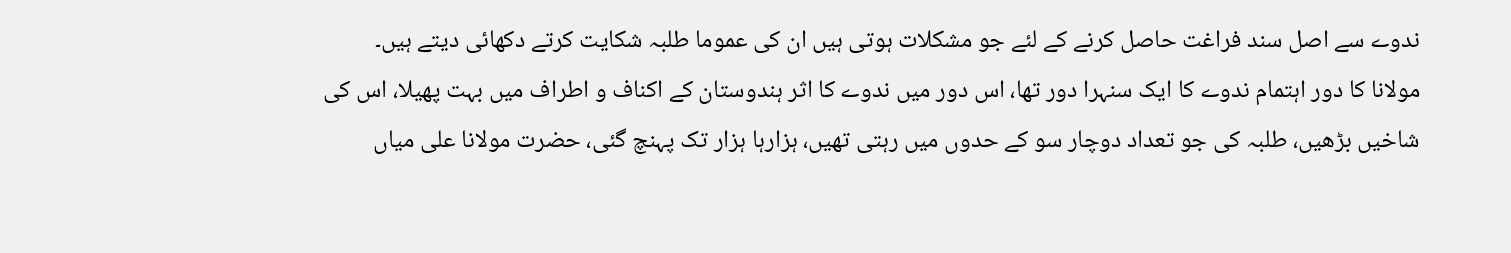ندوے سے اصل سند فراغت حاصل کرنے کے لئے جو مشکلات ہوتی ہیں ان کی عموما طلبہ شکایت کرتے دکھائی دیتے ہیں۔
مولانا کا دور اہتمام ندوے کا ایک سنہرا دور تھا، اس دور میں ندوے کا اثر ہندوستان کے اکناف و اطراف میں بہت پھیلا، اس کی شاخیں بڑھیں، طلبہ کی جو تعداد دوچار سو کے حدوں میں رہتی تھیں، ہزارہا ہزار تک پہنچ گئی، حضرت مولانا علی میاں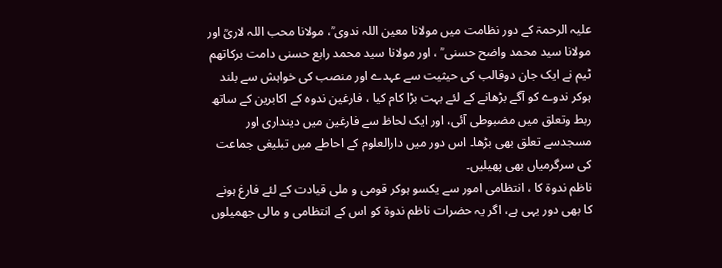علیہ الرحمۃ کے دور نظامت میں مولانا معین اللہ ندوی ؒ، مولانا محب اللہ لاریؒ اور مولانا سید محمد واضح حسنی ؒ ، اور مولانا سید محمد رابع حسنی دامت برکاتھم ٹیم نے ایک جان دوقالب کی حیثیت سے عہدے اور منصب کی خواہش سے بلند ہوکر ندوے کو آگے بڑھانے کے لئے بہت بڑا کام کیا ، فارغین ندوہ کے اکابرین کے ساتھ ربط وتعلق میں مضبوطی آئی، اور ایک لحاظ سے فارغین میں دینداری اور مسجدسے تعلق بھی بڑھا۔ اس دور میں دارالعلوم کے احاطے میں تبلیغی جماعت کی سرگرمیاں بھی پھیلیں۔
ناظم ندوۃ کا ، انتظامی امور سے یکسو ہوکر قومی و ملی قیادت کے لئے فارغ ہونے کا بھی دور یہی ہے، اگر یہ حضرات ناظم ندوۃ کو اس کے انتظامی و مالی جھمیلوں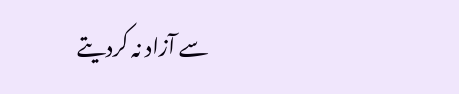سے آزاد نہ کردیتے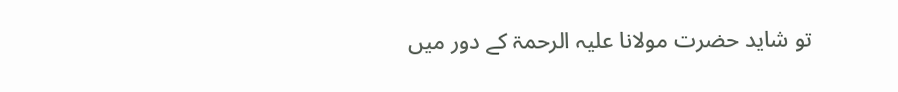تو شاید حضرت مولانا علیہ الرحمۃ کے دور میں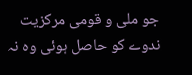جو ملی و قومی مرکزیت ندوے کو حاصل ہوئی وہ نہ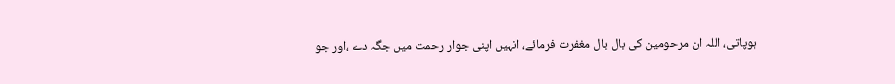ہوپاتی، اللہ ان مرحومین کی بال بال مغفرت فرمائے، انہیں اپنی جوار رحمت میں جگہ دے ،اور جو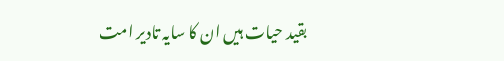بقید حیات ہیں ان کا سایہ تادیر امت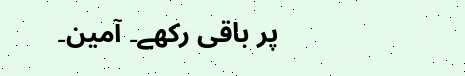پر باقی رکھے۔ آمین۔